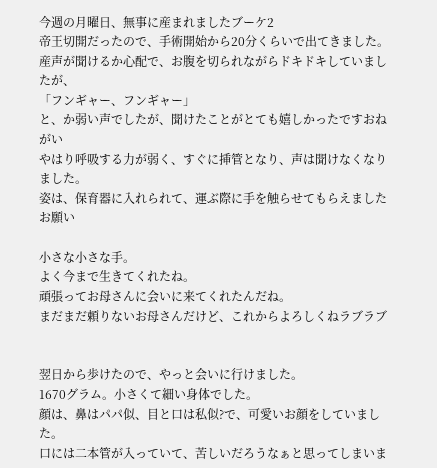今週の月曜日、無事に産まれましたブーケ2
帝王切開だったので、手術開始から20分くらいで出てきました。
産声が聞けるか心配で、お腹を切られながらドキドキしていましたが、
「フンギャー、フンギャー」
と、か弱い声でしたが、聞けたことがとても嬉しかったですおねがい
やはり呼吸する力が弱く、すぐに挿管となり、声は聞けなくなりました。
姿は、保育器に入れられて、運ぶ際に手を触らせてもらえましたお願い

小さな小さな手。
よく今まで生きてくれたね。
頑張ってお母さんに会いに来てくれたんだね。
まだまだ頼りないお母さんだけど、これからよろしくねラブラブ


翌日から歩けたので、やっと会いに行けました。
1670グラム。小さくて細い身体でした。
顔は、鼻はパパ似、目と口は私似?で、可愛いお顔をしていました。
口には二本管が入っていて、苦しいだろうなぁと思ってしまいま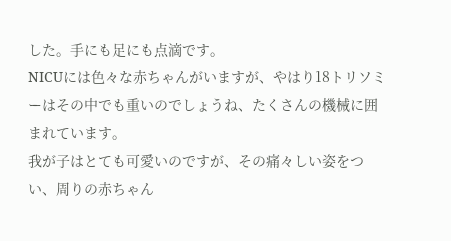した。手にも足にも点滴です。
NICUには色々な赤ちゃんがいますが、やはり18トリソミーはその中でも重いのでしょうね、たくさんの機械に囲まれています。
我が子はとても可愛いのですが、その痛々しい姿をつい、周りの赤ちゃん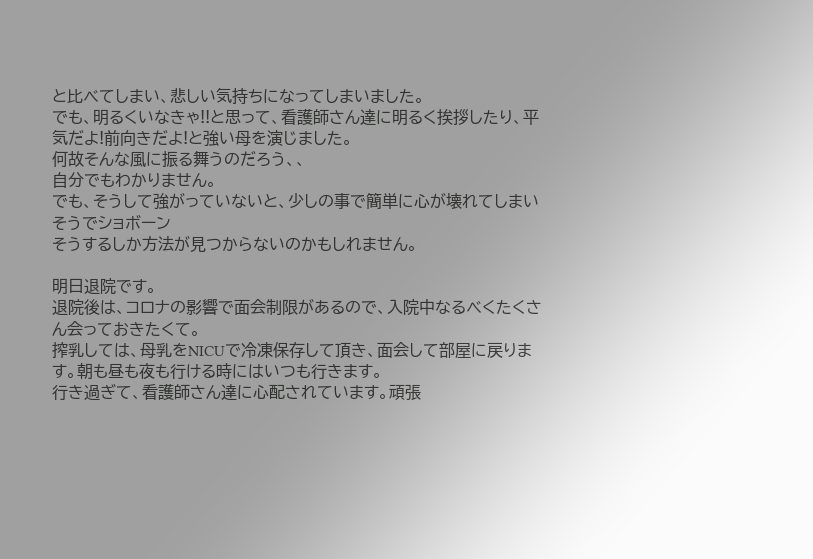と比べてしまい、悲しい気持ちになってしまいました。
でも、明るくいなきゃ!!と思って、看護師さん達に明るく挨拶したり、平気だよ!前向きだよ!と強い母を演じました。
何故そんな風に振る舞うのだろう、、
自分でもわかりません。
でも、そうして強がっていないと、少しの事で簡単に心が壊れてしまいそうでショボーン
そうするしか方法が見つからないのかもしれません。

明日退院です。
退院後は、コロナの影響で面会制限があるので、入院中なるべくたくさん会っておきたくて。
搾乳しては、母乳をNICUで冷凍保存して頂き、面会して部屋に戻ります。朝も昼も夜も行ける時にはいつも行きます。
行き過ぎて、看護師さん達に心配されています。頑張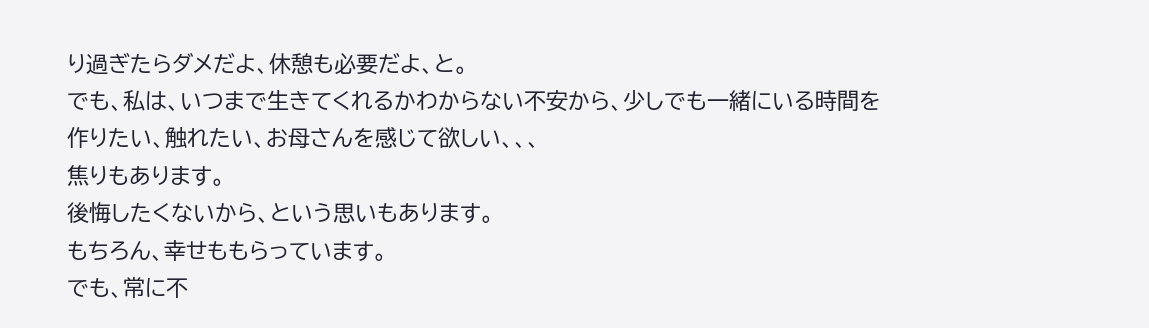り過ぎたらダメだよ、休憩も必要だよ、と。
でも、私は、いつまで生きてくれるかわからない不安から、少しでも一緒にいる時間を作りたい、触れたい、お母さんを感じて欲しい、、、
焦りもあります。
後悔したくないから、という思いもあります。
もちろん、幸せももらっています。
でも、常に不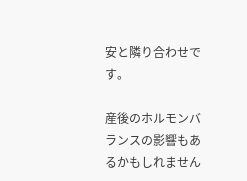安と隣り合わせです。

産後のホルモンバランスの影響もあるかもしれません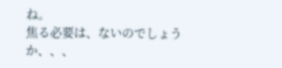ね。
焦る必要は、ないのでしょうか、、、